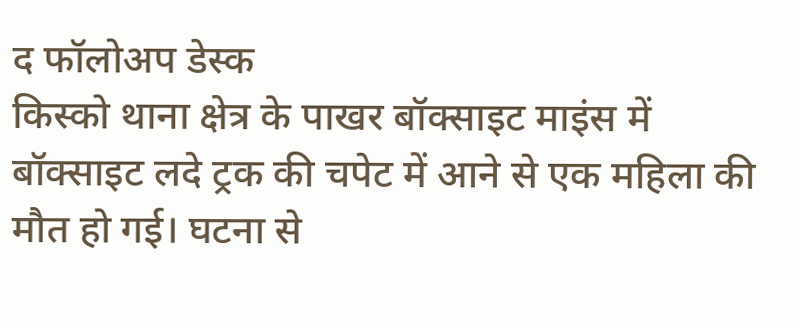द फॉलोअप डेस्क
किस्को थाना क्षेत्र के पाखर बॉक्साइट माइंस में बॉक्साइट लदे ट्रक की चपेट में आने से एक महिला की मौत हो गई। घटना से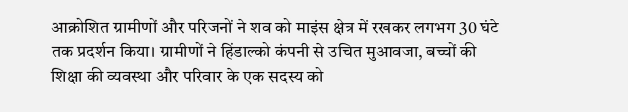आक्रोशित ग्रामीणों और परिजनों ने शव को माइंस क्षेत्र में रखकर लगभग 30 घंटे तक प्रदर्शन किया। ग्रामीणों ने हिंडाल्को कंपनी से उचित मुआवजा, बच्चों की शिक्षा की व्यवस्था और परिवार के एक सदस्य को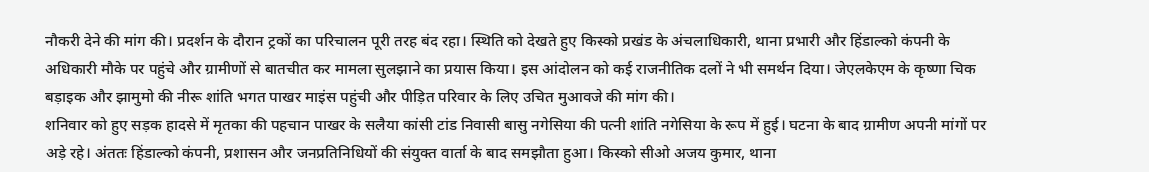नौकरी देने की मांग की। प्रदर्शन के दौरान ट्रकों का परिचालन पूरी तरह बंद रहा। स्थिति को देखते हुए किस्को प्रखंड के अंचलाधिकारी, थाना प्रभारी और हिंडाल्को कंपनी के अधिकारी मौके पर पहुंचे और ग्रामीणों से बातचीत कर मामला सुलझाने का प्रयास किया। इस आंदोलन को कई राजनीतिक दलों ने भी समर्थन दिया। जेएलकेएम के कृष्णा चिक बड़ाइक और झामुमो की नीरू शांति भगत पाखर माइंस पहुंची और पीड़ित परिवार के लिए उचित मुआवजे की मांग की।
शनिवार को हुए सड़क हादसे में मृतका की पहचान पाखर के सलैया कांसी टांड निवासी बासु नगेसिया की पत्नी शांति नगेसिया के रूप में हुई। घटना के बाद ग्रामीण अपनी मांगों पर अड़े रहे। अंततः हिंडाल्को कंपनी, प्रशासन और जनप्रतिनिधियों की संयुक्त वार्ता के बाद समझौता हुआ। किस्को सीओ अजय कुमार, थाना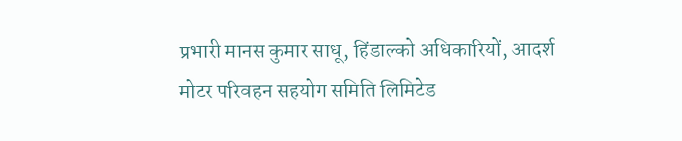प्रभारी मानस कुमार साधू, हिंडाल्को अधिकारियों, आदर्श मोटर परिवहन सहयोग समिति लिमिटेड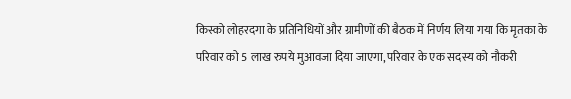किस्को लोहरदगा के प्रतिनिधियों और ग्रामीणों की बैठक में निर्णय लिया गया कि मृतका के परिवार को 5 लाख रुपये मुआवजा दिया जाएगा, परिवार के एक सदस्य को नौकरी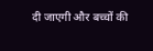दी जाएगी और बच्चों की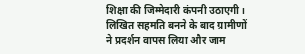शिक्षा की जिम्मेदारी कंपनी उठाएगी। लिखित सहमति बनने के बाद ग्रामीणों ने प्रदर्शन वापस लिया और जाम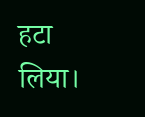हटा लिया।